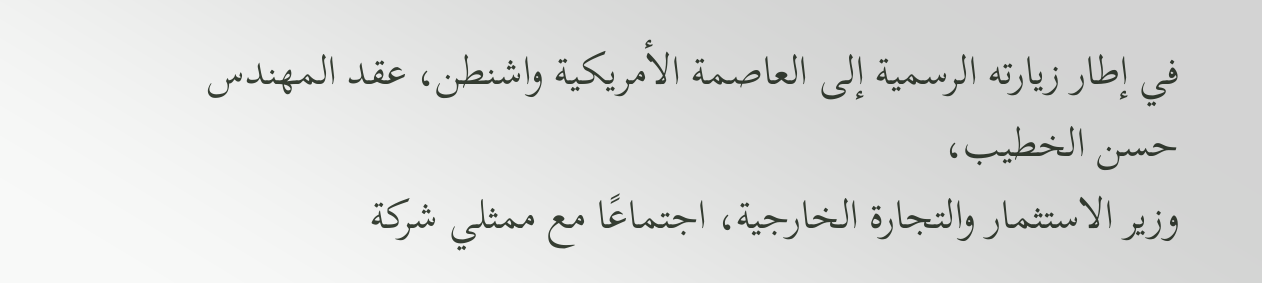في إطار زيارته الرسمية إلى العاصمة الأمريكية واشنطن، عقد المهندس حسن الخطيب،
وزير الاستثمار والتجارة الخارجية، اجتماعًا مع ممثلي شركة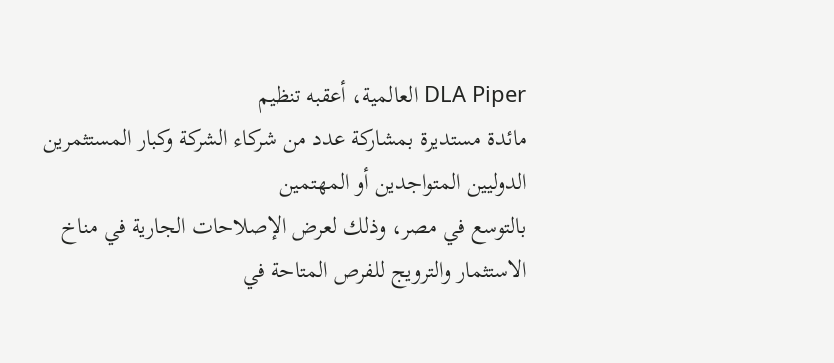DLA Piper العالمية، أعقبه تنظيم
مائدة مستديرة بمشاركة عدد من شركاء الشركة وكبار المستثمرين الدوليين المتواجدين أو المهتمين
بالتوسع في مصر، وذلك لعرض الإصلاحات الجارية في مناخ الاستثمار والترويج للفرص المتاحة في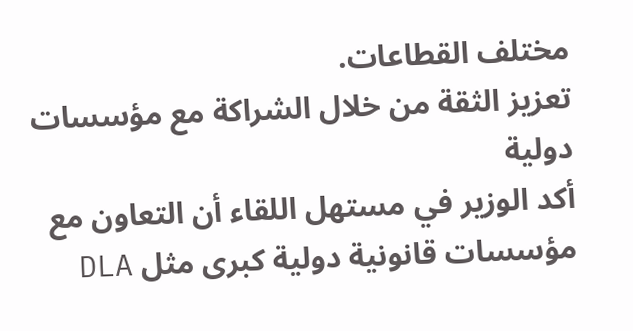مختلف القطاعات.
تعزيز الثقة من خلال الشراكة مع مؤسسات دولية
أكد الوزير في مستهل اللقاء أن التعاون مع مؤسسات قانونية دولية كبرى مثل DLA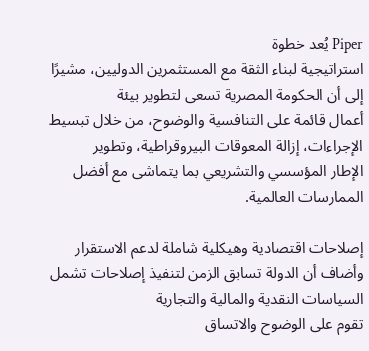Piper يُعد خطوة
استراتيجية لبناء الثقة مع المستثمرين الدوليين، مشيرًا إلى أن الحكومة المصرية تسعى لتطوير بيئة
أعمال قائمة على التنافسية والوضوح، من خلال تبسيط الإجراءات، إزالة المعوقات البيروقراطية، وتطوير
الإطار المؤسسي والتشريعي بما يتماشى مع أفضل الممارسات العالمية.

إصلاحات اقتصادية وهيكلية شاملة لدعم الاستقرار
وأضاف أن الدولة تسابق الزمن لتنفيذ إصلاحات تشمل السياسات النقدية والمالية والتجارية
تقوم على الوضوح والاتساق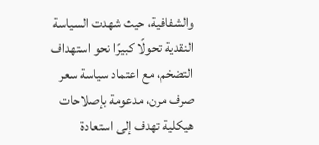والشفافية، حيث شهدت السياسة النقدية تحولًا كبيرًا نحو استهداف
التضخم، مع اعتماد سياسة سعر صرف مرن، مدعومة بإصلاحات هيكلية تهدف إلى استعادة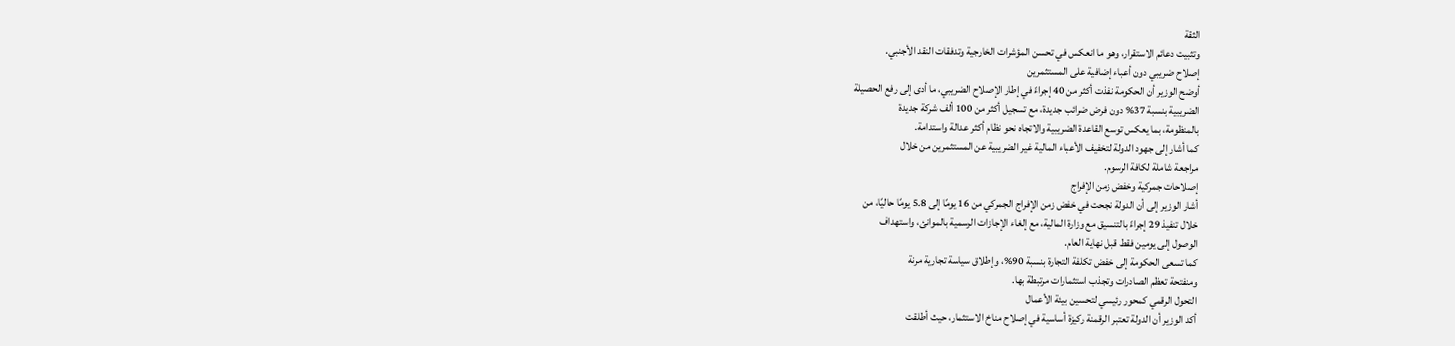الثقة
وتثبيت دعائم الاستقرار، وهو ما انعكس في تحسن المؤشرات الخارجية وتدفقات النقد الأجنبي.
إصلاح ضريبي دون أعباء إضافية على المستثمرين
أوضح الوزير أن الحكومة نفذت أكثر من 40 إجراءً في إطار الإصلاح الضريبي، ما أدى إلى رفع الحصيلة
الضريبية بنسبة 37% دون فرض ضرائب جديدة، مع تسجيل أكثر من 100 ألف شركة جديدة
بالمنظومة، بما يعكس توسع القاعدة الضريبية والاتجاه نحو نظام أكثر عدالة واستدامة.
كما أشار إلى جهود الدولة لتخفيف الأعباء المالية غير الضريبية عن المستثمرين من خلال
مراجعة شاملة لكافة الرسوم.
إصلاحات جمركية وخفض زمن الإفراج
أشار الوزير إلى أن الدولة نجحت في خفض زمن الإفراج الجمركي من 16 يومًا إلى 5.8 يومًا حاليًا، من
خلال تنفيذ 29 إجراءً بالتنسيق مع وزارة المالية، مع إلغاء الإجازات الرسمية بالموانئ، واستهداف
الوصول إلى يومين فقط قبل نهاية العام.
كما تسعى الحكومة إلى خفض تكلفة التجارة بنسبة 90%، وإطلاق سياسة تجارية مرنة
ومنفتحة تعظم الصادرات وتجذب استثمارات مرتبطة بها.
التحول الرقمي كمحور رئيسي لتحسين بيئة الأعمال
أكد الوزير أن الدولة تعتبر الرقمنة ركيزة أساسية في إصلاح مناخ الاستثمار، حيث أطلقت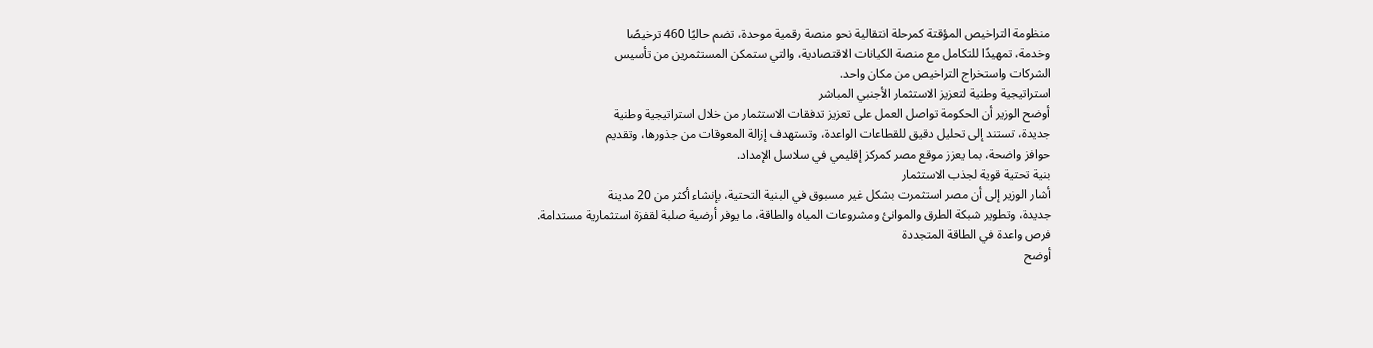منظومة التراخيص المؤقتة كمرحلة انتقالية نحو منصة رقمية موحدة، تضم حاليًا 460 ترخيصًا
وخدمة، تمهيدًا للتكامل مع منصة الكيانات الاقتصادية، والتي ستمكن المستثمرين من تأسيس
الشركات واستخراج التراخيص من مكان واحد.
استراتيجية وطنية لتعزيز الاستثمار الأجنبي المباشر
أوضح الوزير أن الحكومة تواصل العمل على تعزيز تدفقات الاستثمار من خلال استراتيجية وطنية
جديدة، تستند إلى تحليل دقيق للقطاعات الواعدة، وتستهدف إزالة المعوقات من جذورها، وتقديم
حوافز واضحة، بما يعزز موقع مصر كمركز إقليمي في سلاسل الإمداد.
بنية تحتية قوية لجذب الاستثمار
أشار الوزير إلى أن مصر استثمرت بشكل غير مسبوق في البنية التحتية، بإنشاء أكثر من 20 مدينة
جديدة، وتطوير شبكة الطرق والموانئ ومشروعات المياه والطاقة، ما يوفر أرضية صلبة لقفزة استثمارية مستدامة.
فرص واعدة في الطاقة المتجددة
أوضح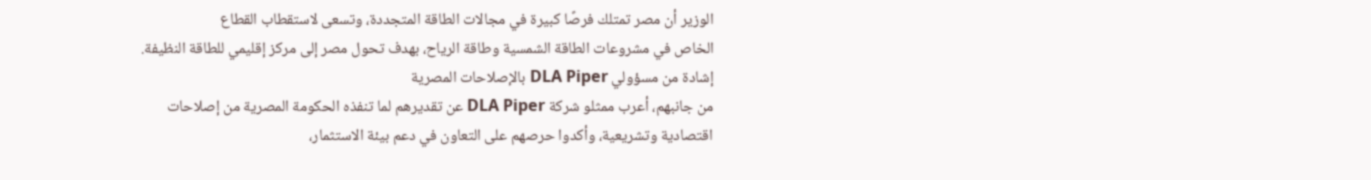الوزير أن مصر تمتلك فرصًا كبيرة في مجالات الطاقة المتجددة، وتسعى لاستقطاب القطاع
الخاص في مشروعات الطاقة الشمسية وطاقة الرياح، بهدف تحول مصر إلى مركز إقليمي للطاقة النظيفة.
إشادة من مسؤولي DLA Piper بالإصلاحات المصرية
من جانبهم، أعرب ممثلو شركة DLA Piper عن تقديرهم لما تنفذه الحكومة المصرية من إصلاحات
اقتصادية وتشريعية، وأكدوا حرصهم على التعاون في دعم بيئة الاستثمار،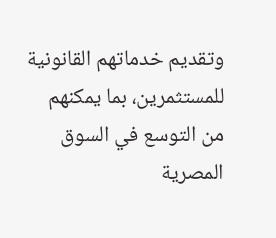وتقديم خدماتهم القانونية
للمستثمرين، بما يمكنهم من التوسع في السوق المصرية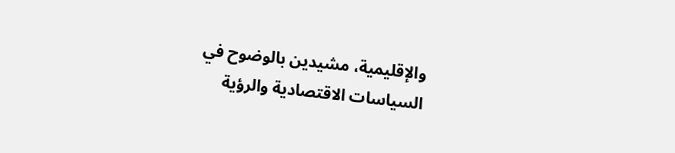والإقليمية، مشيدين بالوضوح في
السياسات الاقتصادية والرؤية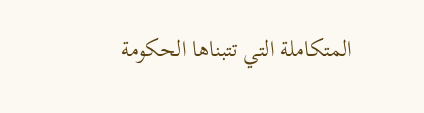المتكاملة التي تتبناها الحكومة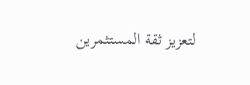لتعزيز ثقة المستثمرين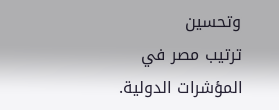وتحسين
ترتيب مصر في المؤشرات الدولية.